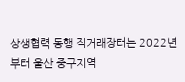상생협력 동행 직거래장터는 2022년부터 울산 중구지역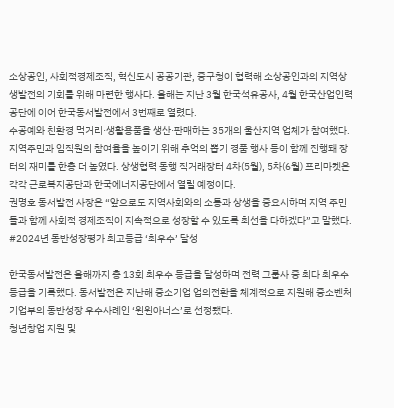소상공인, 사회적경제조직, 혁신도시 공공기관, 중구청이 협력해 소상공인과의 지역상생발전의 기회를 위해 마련한 행사다. 올해는 지난 3월 한국석유공사, 4월 한국산업인력공단에 이어 한국동서발전에서 3번째로 열렸다.
수공예와 친환경 먹거리·생활용품을 생산·판매하는 35개의 울산지역 업체가 참여했다. 지역주민과 임직원의 참여율을 높이기 위해 추억의 뽑기 경품 행사 등이 함께 진행돼 장터의 재미를 한층 더 높였다. 상생협력 동행 직거래장터 4차(5월), 5차(6월) 프리마켓은 각각 근로복지공단과 한국에너지공단에서 열릴 예정이다.
권명호 동서발전 사장은 “앞으로도 지역사회와의 소통과 상생을 중요시하며 지역 주민들과 함께 사회적 경제조직이 지속적으로 성장할 수 있도록 최선을 다하겠다”고 말했다.
#2024년 동반성장평가 최고등급 ‘최우수’ 달성

한국동서발전은 올해까지 총 13회 최우수 등급을 달성하며 전력 그룹사 중 최다 최우수 등급을 기록했다. 동서발전은 지난해 중소기업 업의전환을 체계적으로 지원해 중소벤처기업부의 동반성장 우수사례인 ‘윈윈아너스’로 선정됐다.
청년창업 지원 및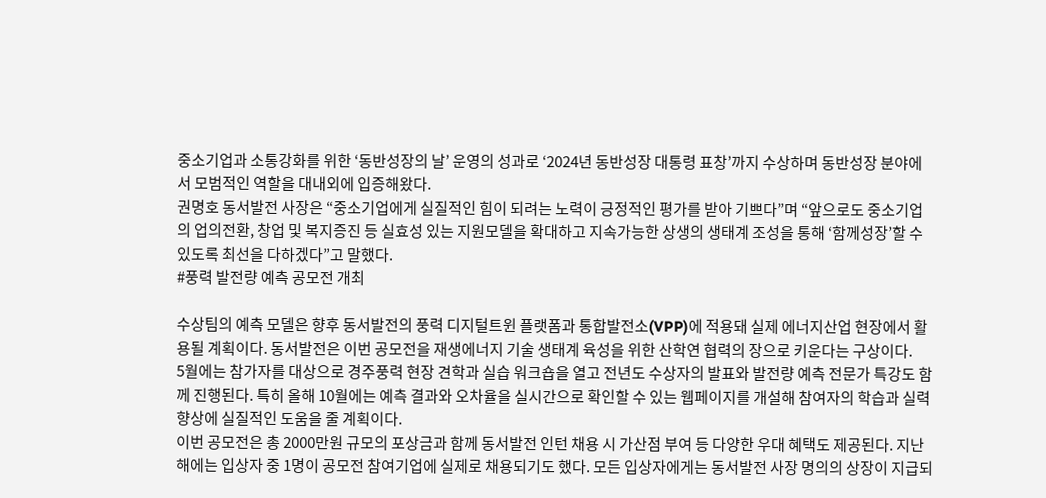중소기업과 소통강화를 위한 ‘동반성장의 날’ 운영의 성과로 ‘2024년 동반성장 대통령 표창’까지 수상하며 동반성장 분야에서 모범적인 역할을 대내외에 입증해왔다.
권명호 동서발전 사장은 “중소기업에게 실질적인 힘이 되려는 노력이 긍정적인 평가를 받아 기쁘다”며 “앞으로도 중소기업의 업의전환, 창업 및 복지증진 등 실효성 있는 지원모델을 확대하고 지속가능한 상생의 생태계 조성을 통해 ‘함께성장’할 수 있도록 최선을 다하겠다”고 말했다.
#풍력 발전량 예측 공모전 개최

수상팀의 예측 모델은 향후 동서발전의 풍력 디지털트윈 플랫폼과 통합발전소(VPP)에 적용돼 실제 에너지산업 현장에서 활용될 계획이다. 동서발전은 이번 공모전을 재생에너지 기술 생태계 육성을 위한 산학연 협력의 장으로 키운다는 구상이다.
5월에는 참가자를 대상으로 경주풍력 현장 견학과 실습 워크숍을 열고 전년도 수상자의 발표와 발전량 예측 전문가 특강도 함께 진행된다. 특히 올해 10월에는 예측 결과와 오차율을 실시간으로 확인할 수 있는 웹페이지를 개설해 참여자의 학습과 실력 향상에 실질적인 도움을 줄 계획이다.
이번 공모전은 총 2000만원 규모의 포상금과 함께 동서발전 인턴 채용 시 가산점 부여 등 다양한 우대 혜택도 제공된다. 지난해에는 입상자 중 1명이 공모전 참여기업에 실제로 채용되기도 했다. 모든 입상자에게는 동서발전 사장 명의의 상장이 지급되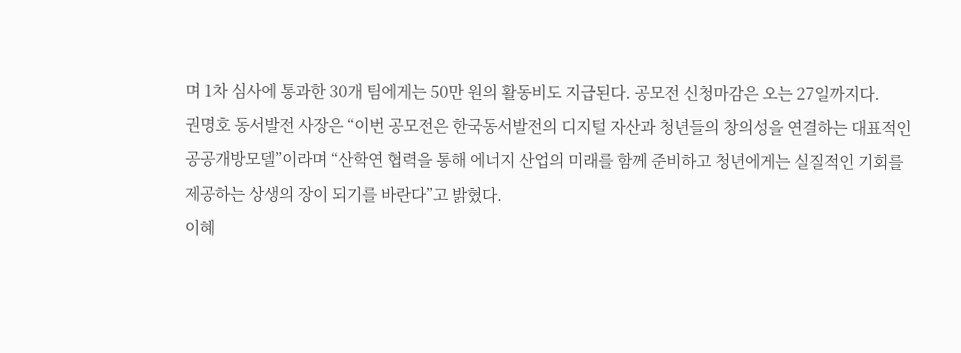며 1차 심사에 통과한 30개 팀에게는 50만 원의 활동비도 지급된다. 공모전 신청마감은 오는 27일까지다.
권명호 동서발전 사장은 “이번 공모전은 한국동서발전의 디지털 자산과 청년들의 창의성을 연결하는 대표적인 공공개방모델”이라며 “산학연 협력을 통해 에너지 산업의 미래를 함께 준비하고 청년에게는 실질적인 기회를 제공하는 상생의 장이 되기를 바란다”고 밝혔다.
이혜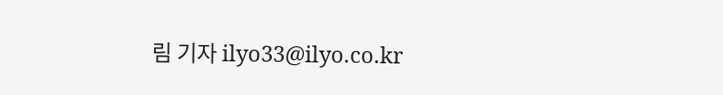림 기자 ilyo33@ilyo.co.kr